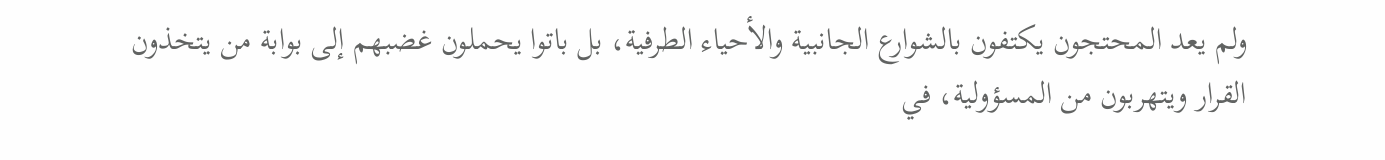ولم يعد المحتجون يكتفون بالشوارع الجانبية والأحياء الطرفية، بل باتوا يحملون غضبهم إلى بوابة من يتخذون القرار ويتهربون من المسؤولية، في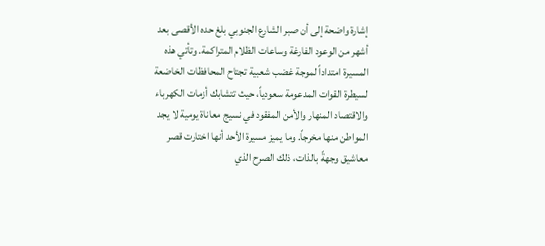إشارة واضحة إلى أن صبر الشارع الجنوبي بلغ حده الأقصى بعد أشهر من الوعود الفارغة وساعات الظلام المتراكمة. وتأتي هذه المسيرة امتداداً لموجة غضب شعبية تجتاح المحافظات الخاضعة لسيطرة القوات المدعومة سعودياً، حيث تتشابك أزمات الكهرباء والاقتصاد المنهار والأمن المفقود في نسيج معاناة يومية لا يجد المواطن منها مخرجاً. وما يميز مسيرة الأحد أنها اختارت قصر معاشيق وجهةً بالذات، ذلك الصرح الذي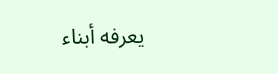يعرفه أبناء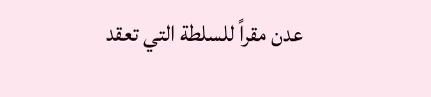عدن مقراً للسلطة التي تعقد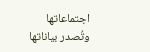اجتماعاتها وتُصدر بياناتها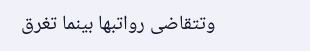وتتقاضى رواتبها بينما تغرق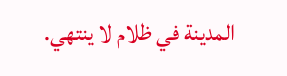المدينة في ظلام لا ينتهي.